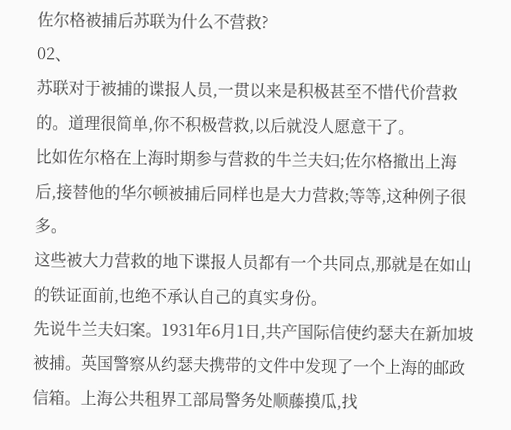佐尔格被捕后苏联为什么不营救?
02、
苏联对于被捕的谍报人员,一贯以来是积极甚至不惜代价营救的。道理很简单,你不积极营救,以后就没人愿意干了。
比如佐尔格在上海时期参与营救的牛兰夫妇;佐尔格撤出上海后,接替他的华尔顿被捕后同样也是大力营救;等等,这种例子很多。
这些被大力营救的地下谍报人员都有一个共同点,那就是在如山的铁证面前,也绝不承认自己的真实身份。
先说牛兰夫妇案。1931年6月1日,共产国际信使约瑟夫在新加坡被捕。英国警察从约瑟夫携带的文件中发现了一个上海的邮政信箱。上海公共租界工部局警务处顺藤摸瓜,找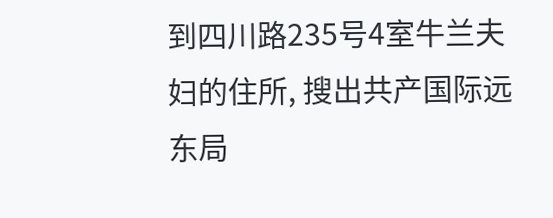到四川路235号4室牛兰夫妇的住所, 搜出共产国际远东局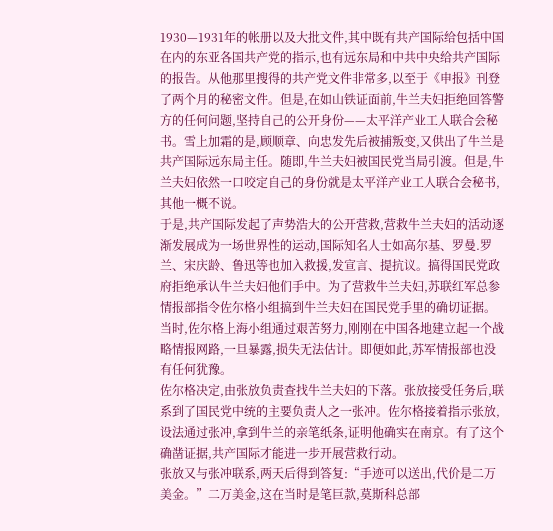1930—1931年的帐册以及大批文件,其中既有共产国际给包括中国在内的东亚各国共产党的指示,也有远东局和中共中央给共产国际的报告。从他那里搜得的共产党文件非常多,以至于《申报》刊登了两个月的秘密文件。但是,在如山铁证面前,牛兰夫妇拒绝回答警方的任何问题,坚持自己的公开身份——太平洋产业工人联合会秘书。雪上加霜的是,顾顺章、向忠发先后被捕叛变,又供出了牛兰是共产国际远东局主任。随即,牛兰夫妇被国民党当局引渡。但是,牛兰夫妇依然一口咬定自己的身份就是太平洋产业工人联合会秘书,其他一概不说。
于是,共产国际发起了声势浩大的公开营救,营救牛兰夫妇的活动逐渐发展成为一场世界性的运动,国际知名人士如高尔基、罗曼.罗兰、宋庆龄、鲁迅等也加入救援,发宣言、提抗议。搞得国民党政府拒绝承认牛兰夫妇他们手中。为了营救牛兰夫妇,苏联红军总参情报部指令佐尔格小组搞到牛兰夫妇在国民党手里的确切证据。当时,佐尔格上海小组通过艰苦努力,刚刚在中国各地建立起一个战略情报网路,一旦暴露,损失无法估计。即便如此,苏军情报部也没有任何犹豫。
佐尔格决定,由张放负责查找牛兰夫妇的下落。张放接受任务后,联系到了国民党中统的主要负责人之一张冲。佐尔格接着指示张放,设法通过张冲,拿到牛兰的亲笔纸条,证明他确实在南京。有了这个确凿证据,共产国际才能进一步开展营救行动。
张放又与张冲联系,两天后得到答复:“手迹可以送出,代价是二万美金。”二万美金,这在当时是笔巨款,莫斯科总部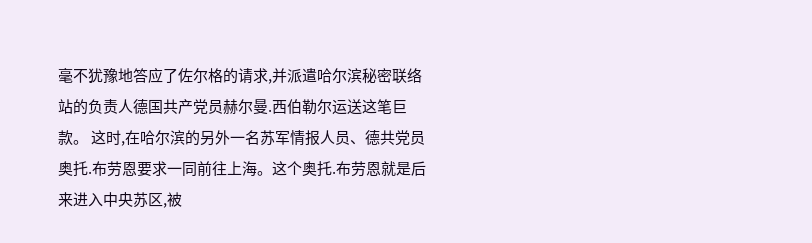毫不犹豫地答应了佐尔格的请求,并派遣哈尔滨秘密联络站的负责人德国共产党员赫尔曼.西伯勒尔运送这笔巨款。 这时,在哈尔滨的另外一名苏军情报人员、德共党员奥托.布劳恩要求一同前往上海。这个奥托.布劳恩就是后来进入中央苏区,被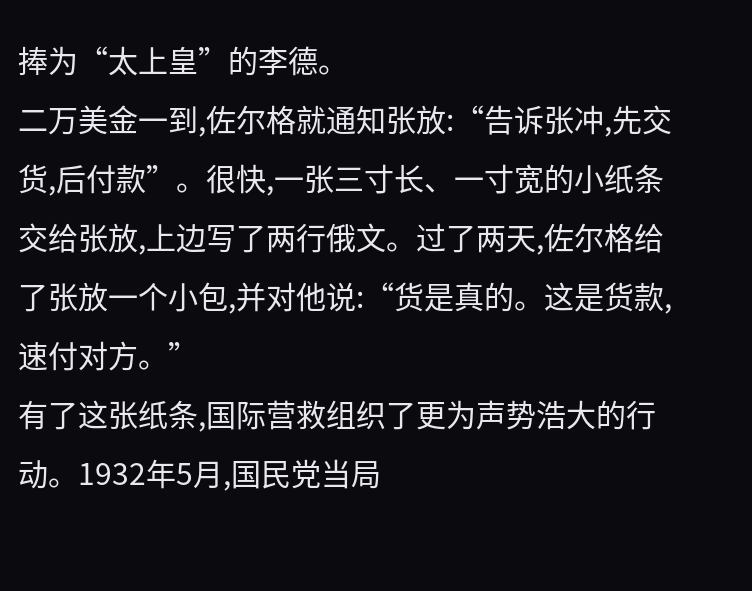捧为“太上皇”的李德。
二万美金一到,佐尔格就通知张放:“告诉张冲,先交货,后付款”。很快,一张三寸长、一寸宽的小纸条交给张放,上边写了两行俄文。过了两天,佐尔格给了张放一个小包,并对他说:“货是真的。这是货款,速付对方。”
有了这张纸条,国际营救组织了更为声势浩大的行动。1932年5月,国民党当局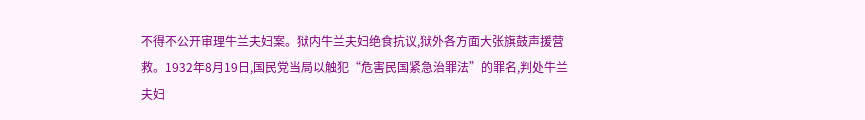不得不公开审理牛兰夫妇案。狱内牛兰夫妇绝食抗议,狱外各方面大张旗鼓声援营救。1932年8月19日,国民党当局以触犯“危害民国紧急治罪法”的罪名,判处牛兰夫妇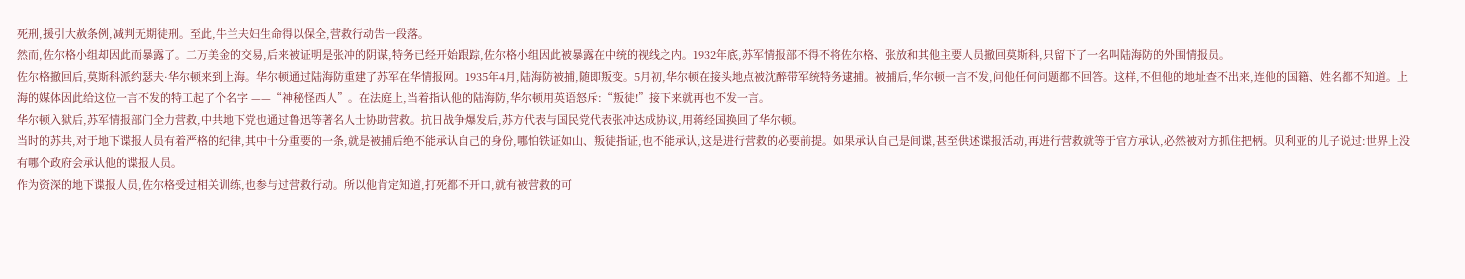死刑,援引大赦条例,减判无期徒刑。至此,牛兰夫妇生命得以保全,营救行动告一段落。
然而,佐尔格小组却因此而暴露了。二万美金的交易,后来被证明是张冲的阴谋,特务已经开始跟踪,佐尔格小组因此被暴露在中统的视线之内。1932年底,苏军情报部不得不将佐尔格、张放和其他主要人员撤回莫斯科,只留下了一名叫陆海防的外围情报员。
佐尔格撤回后,莫斯科派约瑟夫·华尔顿来到上海。华尔顿通过陆海防重建了苏军在华情报网。1935年4月,陆海防被捕,随即叛变。5月初,华尔顿在接头地点被沈醉带军统特务逮捕。被捕后,华尔顿一言不发,问他任何问题都不回答。这样,不但他的地址查不出来,连他的国籍、姓名都不知道。上海的媒体因此给这位一言不发的特工起了个名字 ——“神秘怪西人”。在法庭上,当着指认他的陆海防,华尔顿用英语怒斥:“叛徒!”接下来就再也不发一言。
华尔顿入狱后,苏军情报部门全力营救,中共地下党也通过鲁迅等著名人士协助营救。抗日战争爆发后,苏方代表与国民党代表张冲达成协议,用蒋经国换回了华尔顿。
当时的苏共,对于地下谍报人员有着严格的纪律,其中十分重要的一条,就是被捕后绝不能承认自己的身份,哪怕铁证如山、叛徒指证,也不能承认,这是进行营救的必要前提。如果承认自己是间谍,甚至供述谍报活动,再进行营救就等于官方承认,必然被对方抓住把柄。贝利亚的儿子说过:世界上没有哪个政府会承认他的谍报人员。
作为资深的地下谍报人员,佐尔格受过相关训练,也参与过营救行动。所以他肯定知道,打死都不开口,就有被营救的可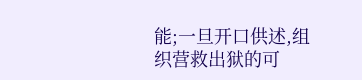能;一旦开口供述,组织营救出狱的可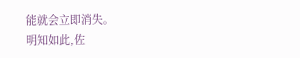能就会立即消失。
明知如此,佐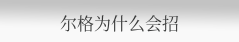尔格为什么会招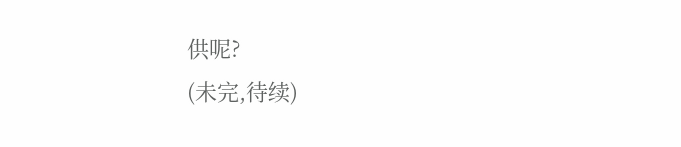供呢?
(未完,待续)